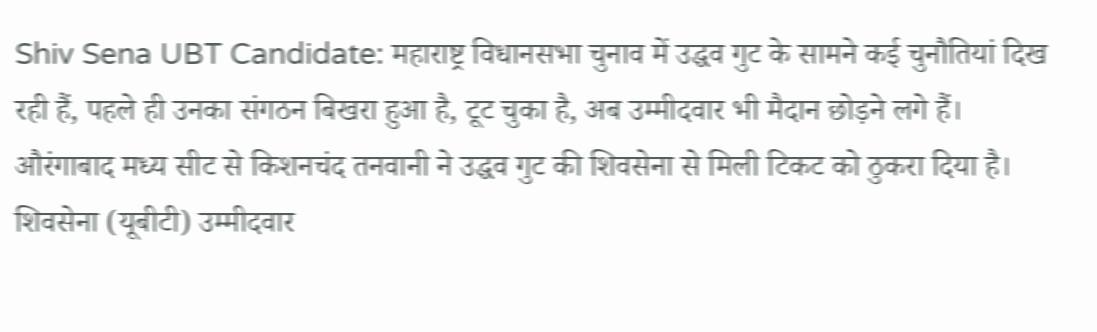Shiv Sena UBT Candidate: महाराष्ट्र विधानसभा चुनाव में उद्धव गुट के सामने कई चुनौतियां दिख रही हैं, पहले ही उनका संगठन बिखरा हुआ है, टूट चुका है, अब उम्मीदवार भी मैदान छोड़ने लगे हैं। औरंगाबाद मध्य सीट से किशनचंद तनवानी ने उद्धव गुट की शिवसेना से मिली टिकट को ठुकरा दिया है।
शिवसेना (यूबीटी) उम्मीदवार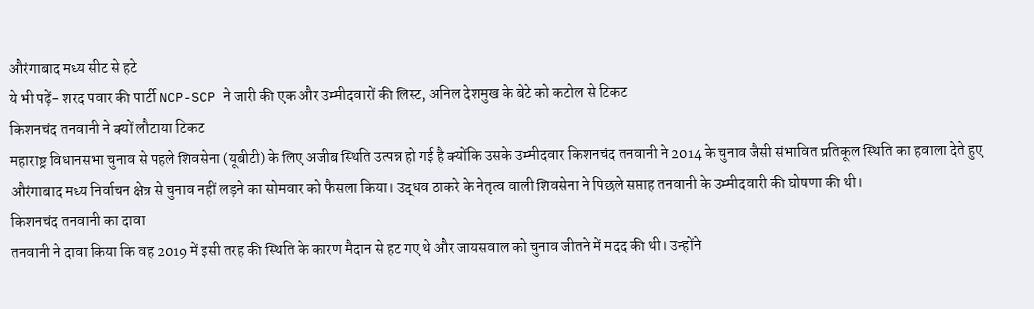औरंगाबाद मध्य सीट से हटे
ये भी पढ़ें- शरद पवार की पार्टी NCP-SCP ने जारी की एक और उम्मीदवारों की लिस्ट, अनिल देशमुख के बेटे को कटोल से टिकट
किशनचंद तनवानी ने क्यों लौटाया टिकट
महाराष्ट्र विधानसभा चुनाव से पहले शिवसेना (यूबीटी) के लिए अजीब स्थिति उत्पन्न हो गई है क्योंकि उसके उम्मीदवार किशनचंद तनवानी ने 2014 के चुनाव जैसी संभावित प्रतिकूल स्थिति का हवाला देते हुए औरंगाबाद मध्य निर्वाचन क्षेत्र से चुनाव नहीं लड़ने का सोमवार को फैसला किया। उद्धव ठाकरे के नेतृत्व वाली शिवसेना ने पिछले सप्ताह तनवानी के उम्मीदवारी की घोषणा की थी।
किशनचंद तनवानी का दावा
तनवानी ने दावा किया कि वह 2019 में इसी तरह की स्थिति के कारण मैदान से हट गए थे और जायसवाल को चुनाव जीतने में मदद की थी। उन्होंने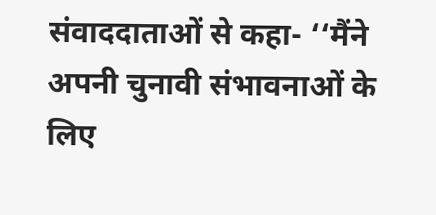संवाददाताओं से कहा- ‘‘मैंने अपनी चुनावी संभावनाओं के लिए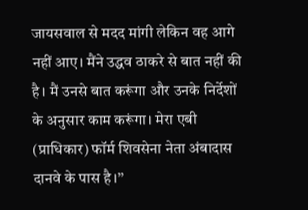जायसवाल से मदद मांगी लेकिन वह आगे नहीं आए। मैंने उद्धव ठाकरे से बात नहीं की है। मैं उनसे बात करूंगा और उनके निर्देशों के अनुसार काम करूंगा। मेरा एबी (प्राधिकार) फॉर्म शिवसेना नेता अंबादास दानवे के पास है।’’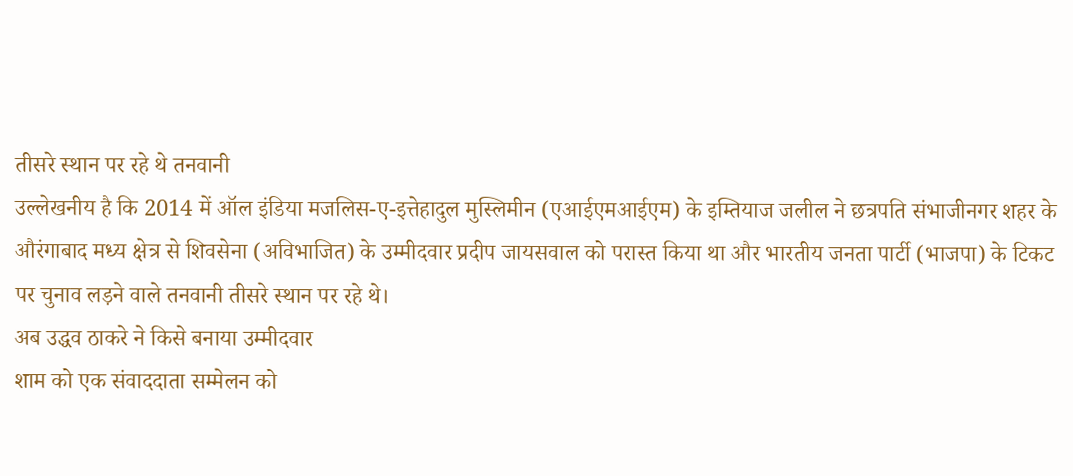तीसरे स्थान पर रहे थे तनवानी
उल्लेखनीय है कि 2014 में ऑल इंडिया मजलिस-ए-इत्तेहादुल मुस्लिमीन (एआईएमआईएम) के इम्तियाज जलील ने छत्रपति संभाजीनगर शहर के औरंगाबाद मध्य क्षेत्र से शिवसेना (अविभाजित) के उम्मीदवार प्रदीप जायसवाल को परास्त किया था और भारतीय जनता पार्टी (भाजपा) के टिकट पर चुनाव लड़ने वाले तनवानी तीसरे स्थान पर रहे थे।
अब उद्धव ठाकरे ने किसे बनाया उम्मीदवार
शाम को एक संवाददाता सम्मेलन को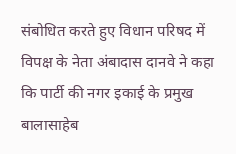संबोधित करते हुए विधान परिषद में विपक्ष के नेता अंबादास दानवे ने कहा कि पार्टी की नगर इकाई के प्रमुख बालासाहेब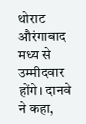थोराट औरंगाबाद मध्य से उम्मीदवार होंगे। दानवे ने कहा,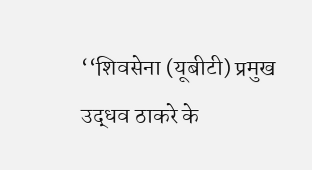‘‘शिवसेना (यूबीटी) प्रमुख उद्धव ठाकरे के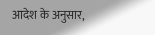आदेश के अनुसार,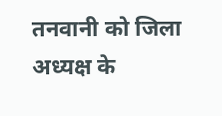तनवानी को जिला अध्यक्ष के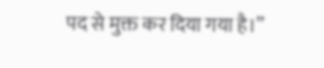पद से मुक्त कर दिया गया है।’’